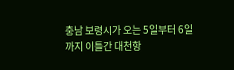충남 보령시가 오는 5일부터 6일까지 이틀간 대천항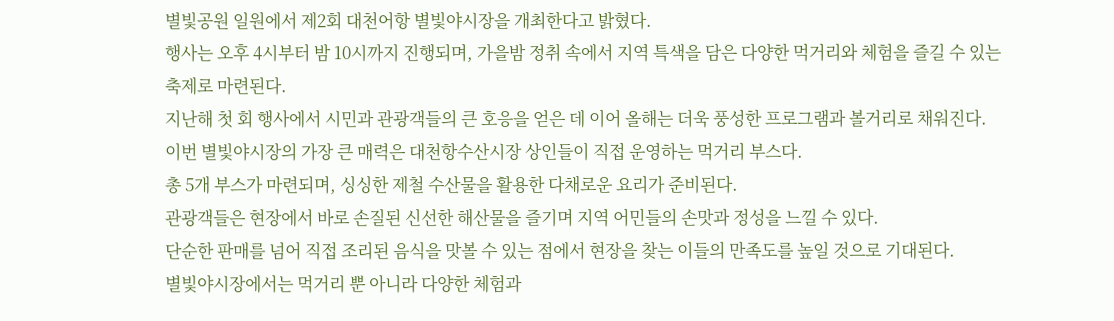별빛공원 일원에서 제2회 대천어항 별빛야시장을 개최한다고 밝혔다.
행사는 오후 4시부터 밤 10시까지 진행되며, 가을밤 정취 속에서 지역 특색을 담은 다양한 먹거리와 체험을 즐길 수 있는 축제로 마련된다.
지난해 첫 회 행사에서 시민과 관광객들의 큰 호응을 얻은 데 이어 올해는 더욱 풍성한 프로그램과 볼거리로 채워진다.
이번 별빛야시장의 가장 큰 매력은 대천항수산시장 상인들이 직접 운영하는 먹거리 부스다.
총 5개 부스가 마련되며, 싱싱한 제철 수산물을 활용한 다채로운 요리가 준비된다.
관광객들은 현장에서 바로 손질된 신선한 해산물을 즐기며 지역 어민들의 손맛과 정성을 느낄 수 있다.
단순한 판매를 넘어 직접 조리된 음식을 맛볼 수 있는 점에서 현장을 찾는 이들의 만족도를 높일 것으로 기대된다.
별빛야시장에서는 먹거리 뿐 아니라 다양한 체험과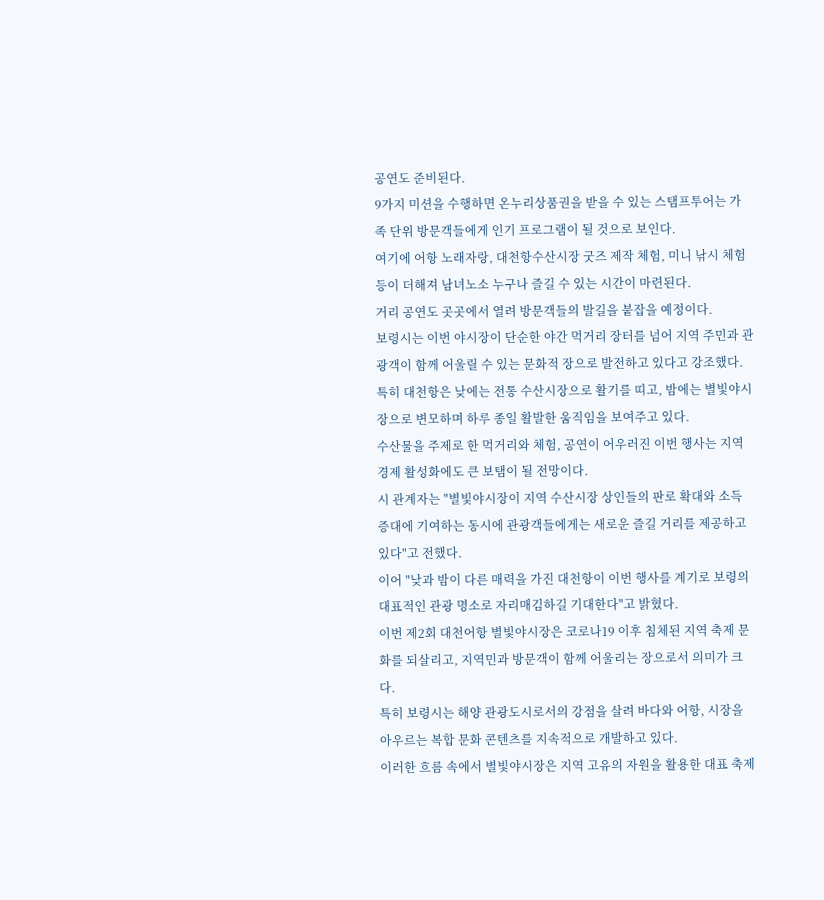공연도 준비된다.
9가지 미션을 수행하면 온누리상품권을 받을 수 있는 스탬프투어는 가족 단위 방문객들에게 인기 프로그램이 될 것으로 보인다.
여기에 어항 노래자랑, 대천항수산시장 굿즈 제작 체험, 미니 낚시 체험 등이 더해져 남녀노소 누구나 즐길 수 있는 시간이 마련된다.
거리 공연도 곳곳에서 열려 방문객들의 발길을 붙잡을 예정이다.
보령시는 이번 야시장이 단순한 야간 먹거리 장터를 넘어 지역 주민과 관광객이 함께 어울릴 수 있는 문화적 장으로 발전하고 있다고 강조했다.
특히 대천항은 낮에는 전통 수산시장으로 활기를 띠고, 밤에는 별빛야시장으로 변모하며 하루 종일 활발한 움직임을 보여주고 있다.
수산물을 주제로 한 먹거리와 체험, 공연이 어우러진 이번 행사는 지역 경제 활성화에도 큰 보탬이 될 전망이다.
시 관계자는 "별빛야시장이 지역 수산시장 상인들의 판로 확대와 소득 증대에 기여하는 동시에 관광객들에게는 새로운 즐길 거리를 제공하고 있다"고 전했다.
이어 "낮과 밤이 다른 매력을 가진 대천항이 이번 행사를 계기로 보령의 대표적인 관광 명소로 자리매김하길 기대한다"고 밝혔다.
이번 제2회 대천어항 별빛야시장은 코로나19 이후 침체된 지역 축제 문화를 되살리고, 지역민과 방문객이 함께 어울리는 장으로서 의미가 크다.
특히 보령시는 해양 관광도시로서의 강점을 살려 바다와 어항, 시장을 아우르는 복합 문화 콘텐츠를 지속적으로 개발하고 있다.
이러한 흐름 속에서 별빛야시장은 지역 고유의 자원을 활용한 대표 축제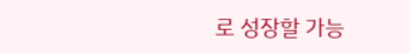로 성장할 가능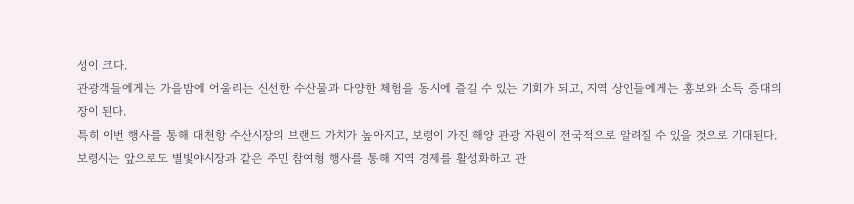성이 크다.
관광객들에게는 가을밤에 어울리는 신선한 수산물과 다양한 체험을 동시에 즐길 수 있는 기회가 되고, 지역 상인들에게는 홍보와 소득 증대의 장이 된다.
특히 이번 행사를 통해 대천항 수산시장의 브랜드 가치가 높아지고, 보령이 가진 해양 관광 자원이 전국적으로 알려질 수 있을 것으로 기대된다.
보령시는 앞으로도 별빛야시장과 같은 주민 참여형 행사를 통해 지역 경제를 활성화하고 관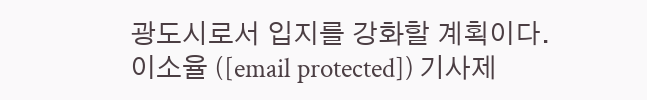광도시로서 입지를 강화할 계획이다.
이소율 ([email protected]) 기사제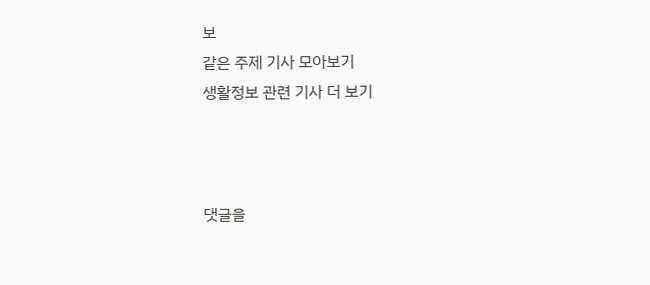보
같은 주제 기사 모아보기
생활정보 관련 기사 더 보기



댓글을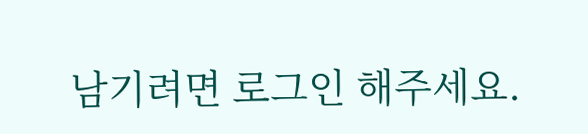남기려면 로그인 해주세요.